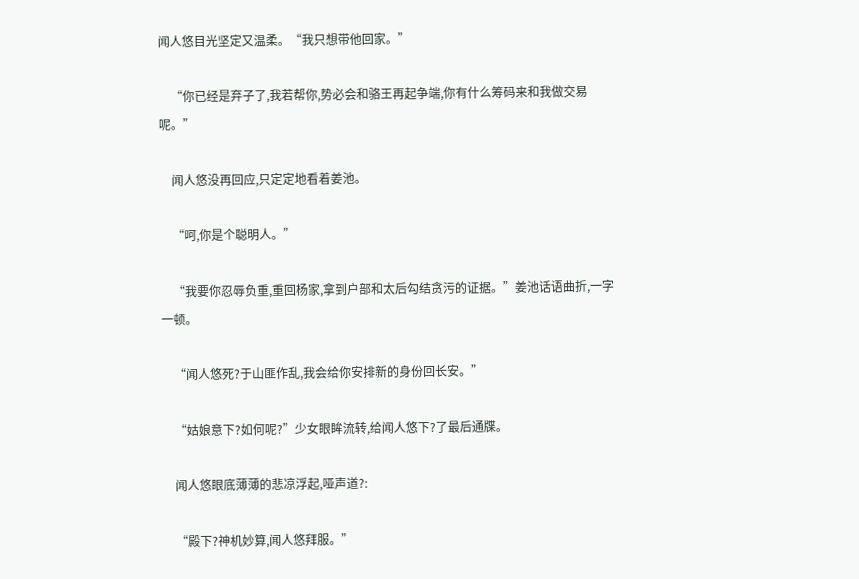闻人悠目光坚定又温柔。“我只想带他回家。”

    “你已经是弃子了,我若帮你,势必会和骆王再起争端,你有什么筹码来和我做交易呢。”

    闻人悠没再回应,只定定地看着姜池。

    “呵,你是个聪明人。”

    “我要你忍辱负重,重回杨家,拿到户部和太后勾结贪污的证据。”姜池话语曲折,一字一顿。

    “闻人悠死?于山匪作乱,我会给你安排新的身份回长安。”

    “姑娘意下?如何呢?”少女眼眸流转,给闻人悠下?了最后通牒。

    闻人悠眼底薄薄的悲凉浮起,哑声道?:

    “殿下?神机妙算,闻人悠拜服。”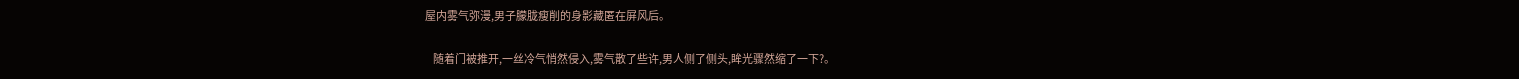屋内雾气弥漫,男子朦胧瘦削的身影藏匿在屏风后。

    随着门被推开,一丝冷气悄然侵入,雾气散了些许,男人侧了侧头,眸光骤然缩了一下?。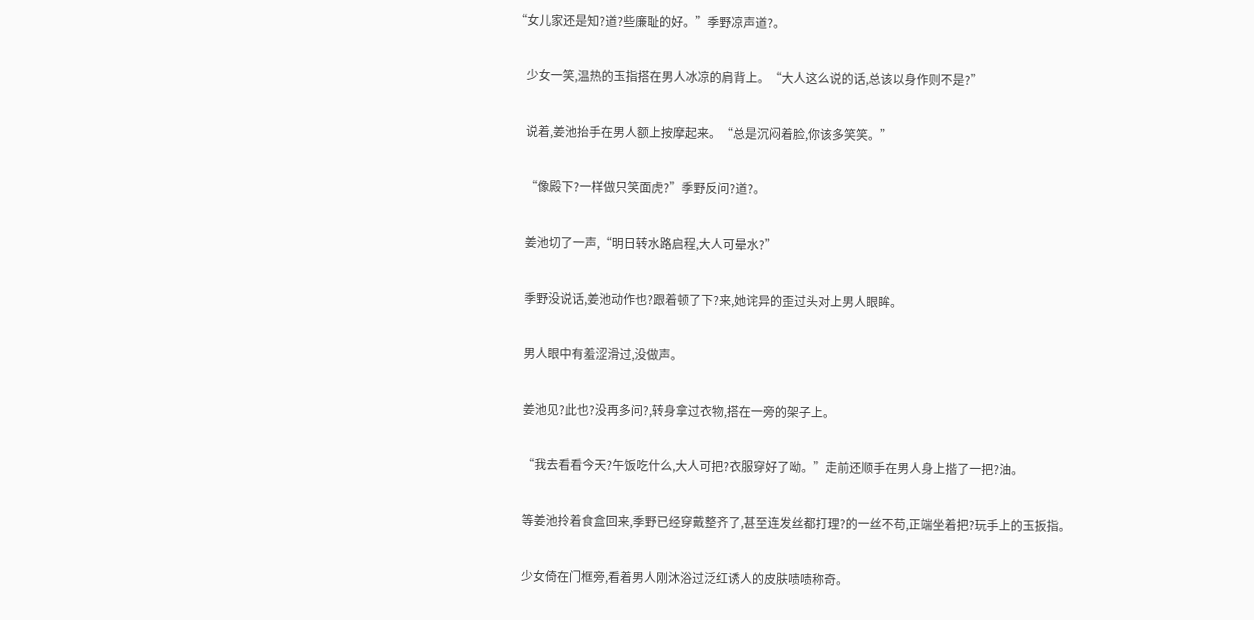“女儿家还是知?道?些廉耻的好。”季野凉声道?。

    少女一笑,温热的玉指搭在男人冰凉的肩背上。“大人这么说的话,总该以身作则不是?”

    说着,姜池抬手在男人额上按摩起来。“总是沉闷着脸,你该多笑笑。”

    “像殿下?一样做只笑面虎?”季野反问?道?。

    姜池切了一声,“明日转水路启程,大人可晕水?”

    季野没说话,姜池动作也?跟着顿了下?来,她诧异的歪过头对上男人眼眸。

    男人眼中有羞涩滑过,没做声。

    姜池见?此也?没再多问?,转身拿过衣物,搭在一旁的架子上。

    “我去看看今天?午饭吃什么,大人可把?衣服穿好了呦。”走前还顺手在男人身上揩了一把?油。

    等姜池拎着食盒回来,季野已经穿戴整齐了,甚至连发丝都打理?的一丝不苟,正端坐着把?玩手上的玉扳指。

    少女倚在门框旁,看着男人刚沐浴过泛红诱人的皮肤啧啧称奇。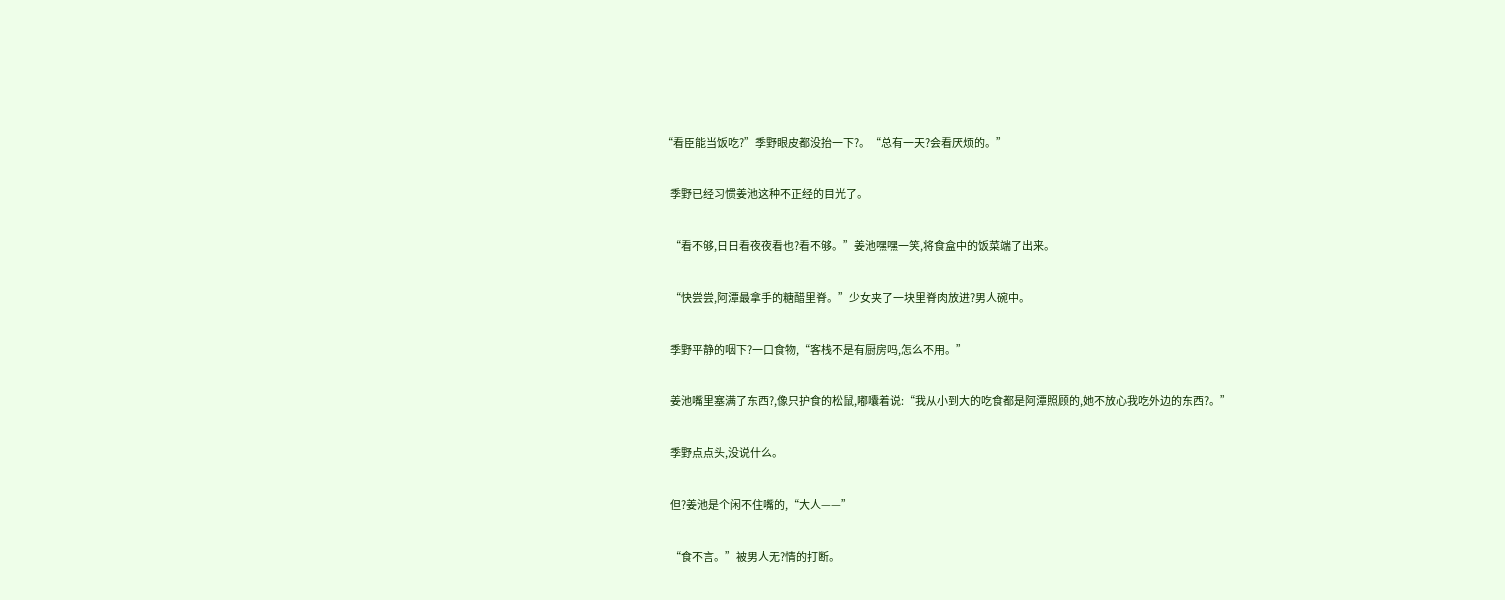“看臣能当饭吃?”季野眼皮都没抬一下?。“总有一天?会看厌烦的。”

    季野已经习惯姜池这种不正经的目光了。

    “看不够,日日看夜夜看也?看不够。”姜池嘿嘿一笑,将食盒中的饭菜端了出来。

    “快尝尝,阿潭最拿手的糖醋里脊。”少女夹了一块里脊肉放进?男人碗中。

    季野平静的咽下?一口食物,“客栈不是有厨房吗,怎么不用。”

    姜池嘴里塞满了东西?,像只护食的松鼠,嘟囔着说:“我从小到大的吃食都是阿潭照顾的,她不放心我吃外边的东西?。”

    季野点点头,没说什么。

    但?姜池是个闲不住嘴的,“大人——”

    “食不言。”被男人无?情的打断。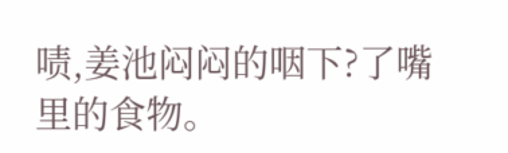啧,姜池闷闷的咽下?了嘴里的食物。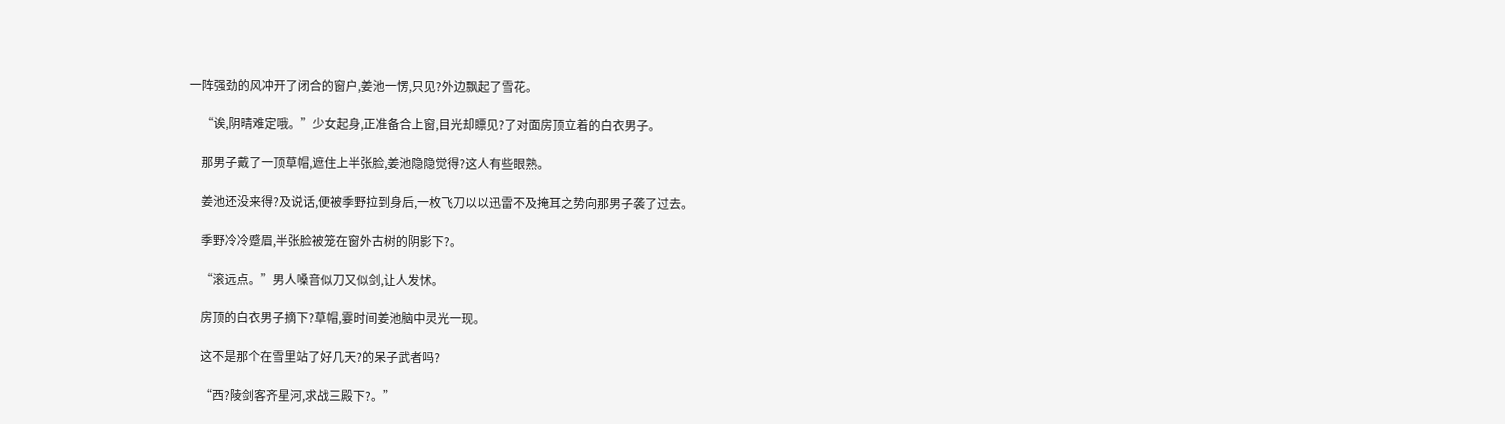一阵强劲的风冲开了闭合的窗户,姜池一愣,只见?外边飘起了雪花。

    “诶,阴晴难定哦。”少女起身,正准备合上窗,目光却瞟见?了对面房顶立着的白衣男子。

    那男子戴了一顶草帽,遮住上半张脸,姜池隐隐觉得?这人有些眼熟。

    姜池还没来得?及说话,便被季野拉到身后,一枚飞刀以以迅雷不及掩耳之势向那男子袭了过去。

    季野冷冷蹙眉,半张脸被笼在窗外古树的阴影下?。

    “滚远点。”男人嗓音似刀又似剑,让人发怵。

    房顶的白衣男子摘下?草帽,霎时间姜池脑中灵光一现。

    这不是那个在雪里站了好几天?的呆子武者吗?

    “西?陵剑客齐星河,求战三殿下?。”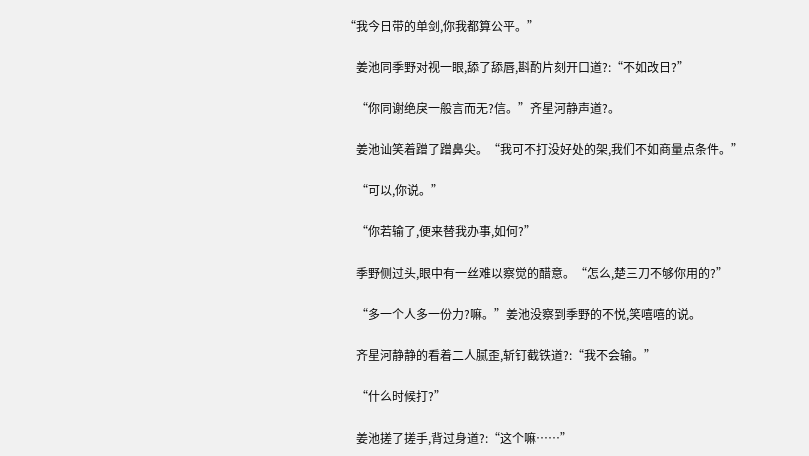“我今日带的单剑,你我都算公平。”

    姜池同季野对视一眼,舔了舔唇,斟酌片刻开口道?:“不如改日?”

    “你同谢绝戾一般言而无?信。”齐星河静声道?。

    姜池讪笑着蹭了蹭鼻尖。“我可不打没好处的架,我们不如商量点条件。”

    “可以,你说。”

    “你若输了,便来替我办事,如何?”

    季野侧过头,眼中有一丝难以察觉的醋意。“怎么,楚三刀不够你用的?”

    “多一个人多一份力?嘛。”姜池没察到季野的不悦,笑嘻嘻的说。

    齐星河静静的看着二人腻歪,斩钉截铁道?:“我不会输。”

    “什么时候打?”

    姜池搓了搓手,背过身道?:“这个嘛……”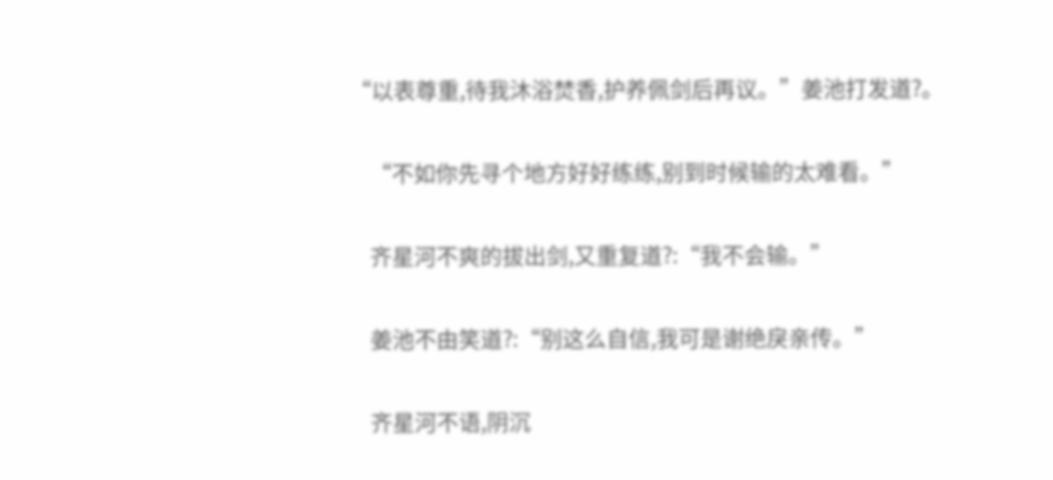“以表尊重,待我沐浴焚香,护养佩剑后再议。”姜池打发道?。

    “不如你先寻个地方好好练练,别到时候输的太难看。”

    齐星河不爽的拔出剑,又重复道?:“我不会输。”

    姜池不由笑道?:“别这么自信,我可是谢绝戾亲传。”

    齐星河不语,阴沉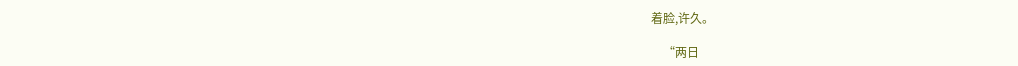着脸,许久。

    “两日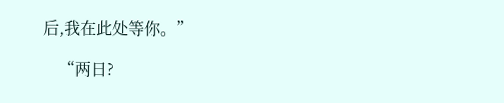后,我在此处等你。”

    “两日?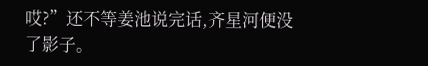哎?”还不等姜池说完话,齐星河便没了影子。